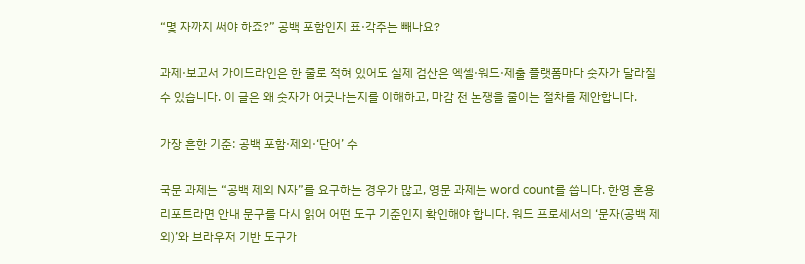“몇 자까지 써야 하죠?” 공백 포함인지 표·각주는 빼나요?

과제·보고서 가이드라인은 한 줄로 적혀 있어도 실제 검산은 엑셀·워드·제출 플랫폼마다 숫자가 달라질 수 있습니다. 이 글은 왜 숫자가 어긋나는지를 이해하고, 마감 전 논쟁을 줄이는 절차를 제안합니다.

가장 흔한 기준: 공백 포함·제외·‘단어’ 수

국문 과제는 “공백 제외 N자”를 요구하는 경우가 많고, 영문 과제는 word count를 씁니다. 한영 혼용 리포트라면 안내 문구를 다시 읽어 어떤 도구 기준인지 확인해야 합니다. 워드 프로세서의 ‘문자(공백 제외)’와 브라우저 기반 도구가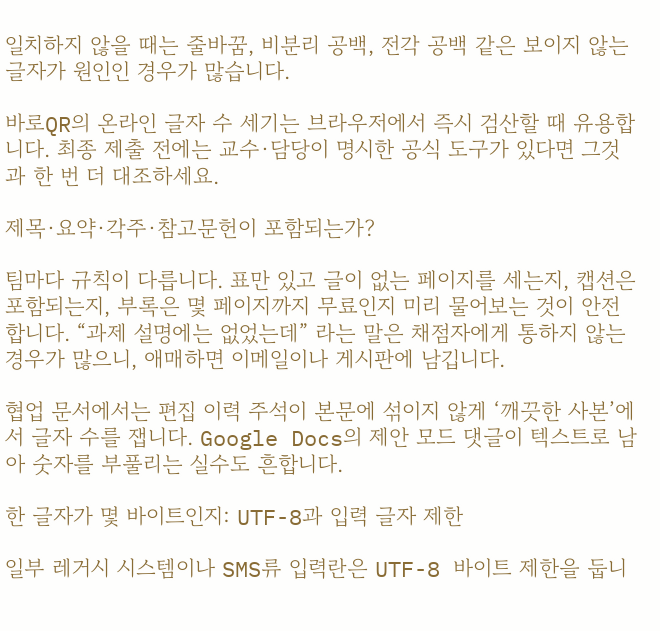일치하지 않을 때는 줄바꿈, 비분리 공백, 전각 공백 같은 보이지 않는 글자가 원인인 경우가 많습니다.

바로QR의 온라인 글자 수 세기는 브라우저에서 즉시 검산할 때 유용합니다. 최종 제출 전에는 교수·담당이 명시한 공식 도구가 있다면 그것과 한 번 더 대조하세요.

제목·요약·각주·참고문헌이 포함되는가?

팀마다 규칙이 다릅니다. 표만 있고 글이 없는 페이지를 세는지, 캡션은 포함되는지, 부록은 몇 페이지까지 무료인지 미리 물어보는 것이 안전합니다. “과제 설명에는 없었는데” 라는 말은 채점자에게 통하지 않는 경우가 많으니, 애매하면 이메일이나 게시판에 남깁니다.

협업 문서에서는 편집 이력 주석이 본문에 섞이지 않게 ‘깨끗한 사본’에서 글자 수를 잽니다. Google Docs의 제안 모드 댓글이 텍스트로 남아 숫자를 부풀리는 실수도 흔합니다.

한 글자가 몇 바이트인지: UTF-8과 입력 글자 제한

일부 레거시 시스템이나 SMS류 입력란은 UTF-8 바이트 제한을 둡니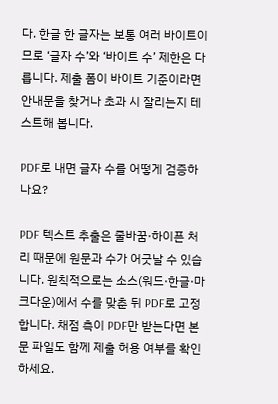다. 한글 한 글자는 보통 여러 바이트이므로 ‘글자 수’와 ‘바이트 수’ 제한은 다릅니다. 제출 폼이 바이트 기준이라면 안내문을 찾거나 초과 시 잘리는지 테스트해 봅니다.

PDF로 내면 글자 수를 어떻게 검증하나요?

PDF 텍스트 추출은 줄바꿈·하이픈 처리 때문에 원문과 수가 어긋날 수 있습니다. 원칙적으로는 소스(워드·한글·마크다운)에서 수를 맞춘 뒤 PDF로 고정합니다. 채점 측이 PDF만 받는다면 본문 파일도 함께 제출 허용 여부를 확인하세요.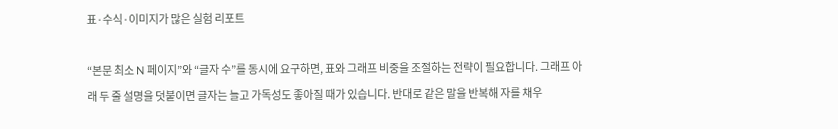표·수식·이미지가 많은 실험 리포트

“본문 최소 N 페이지”와 “글자 수”를 동시에 요구하면, 표와 그래프 비중을 조절하는 전략이 필요합니다. 그래프 아래 두 줄 설명을 덧붙이면 글자는 늘고 가독성도 좋아질 때가 있습니다. 반대로 같은 말을 반복해 자를 채우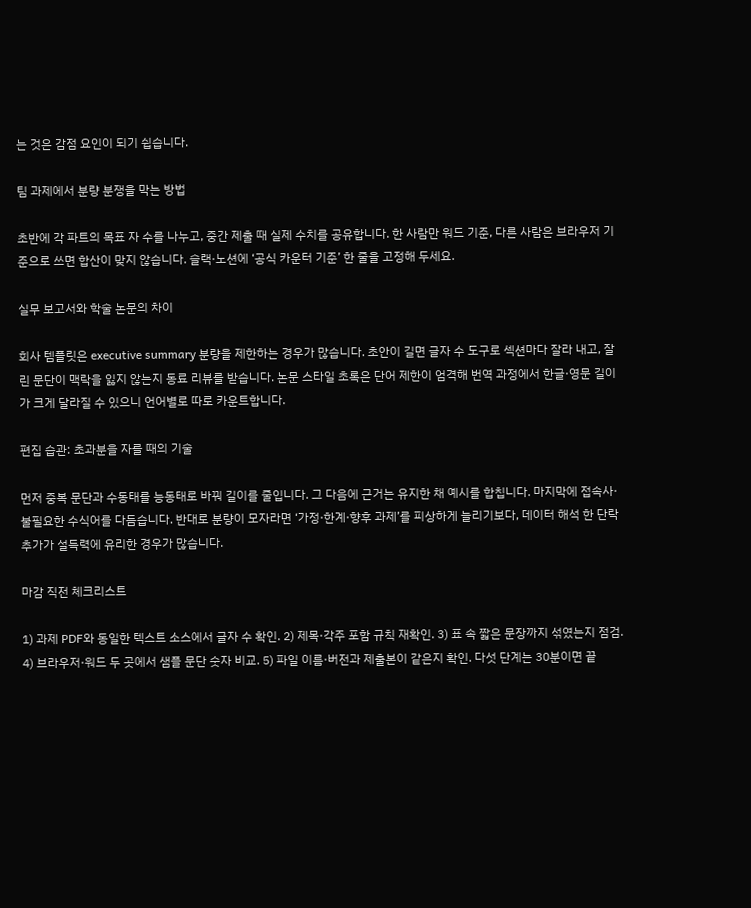는 것은 감점 요인이 되기 쉽습니다.

팀 과제에서 분량 분쟁을 막는 방법

초반에 각 파트의 목표 자 수를 나누고, 중간 제출 때 실제 수치를 공유합니다. 한 사람만 워드 기준, 다른 사람은 브라우저 기준으로 쓰면 합산이 맞지 않습니다. 슬랙·노션에 ‘공식 카운터 기준’ 한 줄을 고정해 두세요.

실무 보고서와 학술 논문의 차이

회사 템플릿은 executive summary 분량을 제한하는 경우가 많습니다. 초안이 길면 글자 수 도구로 섹션마다 잘라 내고, 잘린 문단이 맥락을 잃지 않는지 동료 리뷰를 받습니다. 논문 스타일 초록은 단어 제한이 엄격해 번역 과정에서 한글·영문 길이가 크게 달라질 수 있으니 언어별로 따로 카운트합니다.

편집 습관: 초과분을 자를 때의 기술

먼저 중복 문단과 수동태를 능동태로 바꿔 길이를 줄입니다. 그 다음에 근거는 유지한 채 예시를 합칩니다. 마지막에 접속사·불필요한 수식어를 다듬습니다. 반대로 분량이 모자라면 ‘가정·한계·향후 과제’를 피상하게 늘리기보다, 데이터 해석 한 단락 추가가 설득력에 유리한 경우가 많습니다.

마감 직전 체크리스트

1) 과제 PDF와 동일한 텍스트 소스에서 글자 수 확인. 2) 제목·각주 포함 규칙 재확인. 3) 표 속 짧은 문장까지 섞였는지 점검. 4) 브라우저·워드 두 곳에서 샘플 문단 숫자 비교. 5) 파일 이름·버전과 제출본이 같은지 확인. 다섯 단계는 30분이면 끝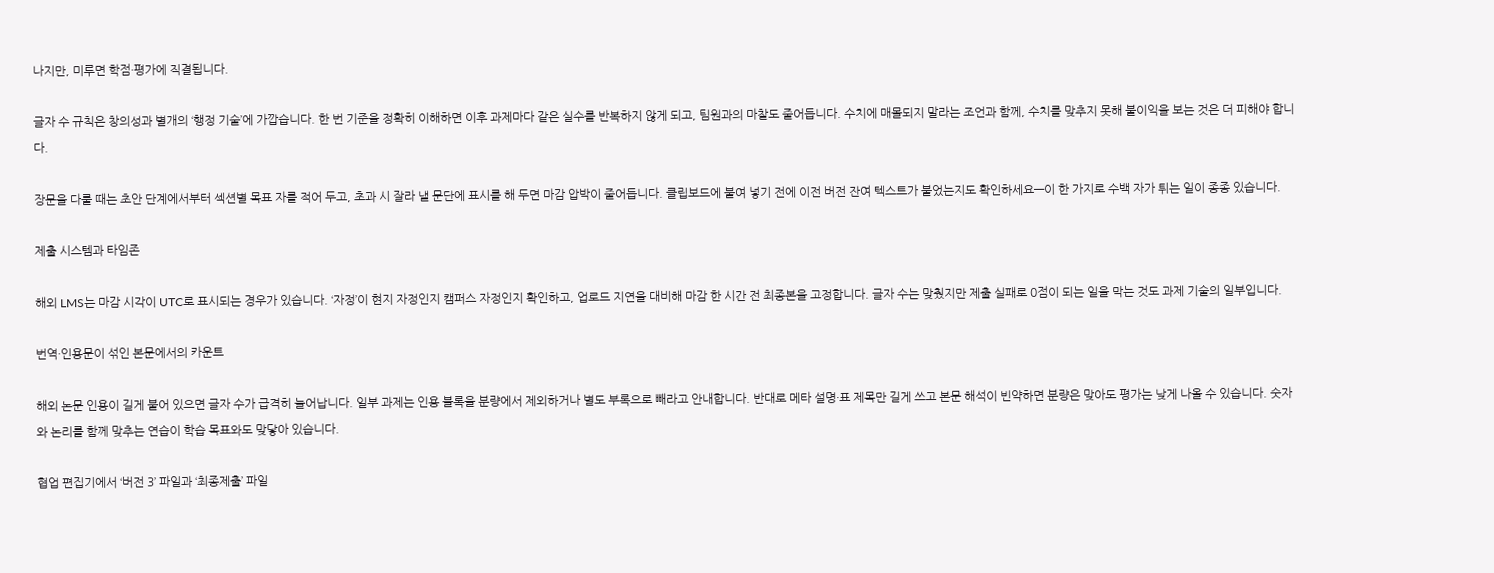나지만, 미루면 학점·평가에 직결됩니다.

글자 수 규칙은 창의성과 별개의 ‘행정 기술’에 가깝습니다. 한 번 기준을 정확히 이해하면 이후 과제마다 같은 실수를 반복하지 않게 되고, 팀원과의 마찰도 줄어듭니다. 수치에 매몰되지 말라는 조언과 함께, 수치를 맞추지 못해 불이익을 보는 것은 더 피해야 합니다.

장문을 다룰 때는 초안 단계에서부터 섹션별 목표 자를 적어 두고, 초과 시 잘라 낼 문단에 표시를 해 두면 마감 압박이 줄어듭니다. 클립보드에 붙여 넣기 전에 이전 버전 잔여 텍스트가 붙었는지도 확인하세요—이 한 가지로 수백 자가 튀는 일이 종종 있습니다.

제출 시스템과 타임존

해외 LMS는 마감 시각이 UTC로 표시되는 경우가 있습니다. ‘자정’이 현지 자정인지 캠퍼스 자정인지 확인하고, 업로드 지연을 대비해 마감 한 시간 전 최종본을 고정합니다. 글자 수는 맞췄지만 제출 실패로 0점이 되는 일을 막는 것도 과제 기술의 일부입니다.

번역·인용문이 섞인 본문에서의 카운트

해외 논문 인용이 길게 붙어 있으면 글자 수가 급격히 늘어납니다. 일부 과제는 인용 블록을 분량에서 제외하거나 별도 부록으로 빼라고 안내합니다. 반대로 메타 설명·표 제목만 길게 쓰고 본문 해석이 빈약하면 분량은 맞아도 평가는 낮게 나올 수 있습니다. 숫자와 논리를 함께 맞추는 연습이 학습 목표와도 맞닿아 있습니다.

협업 편집기에서 ‘버전 3’ 파일과 ‘최종제출’ 파일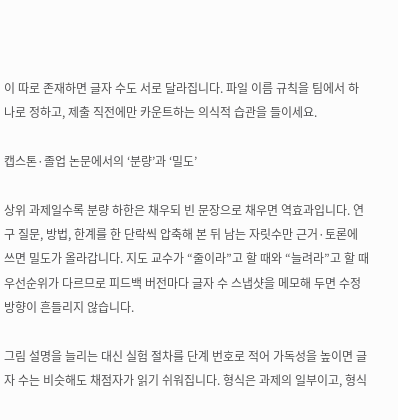이 따로 존재하면 글자 수도 서로 달라집니다. 파일 이름 규칙을 팀에서 하나로 정하고, 제출 직전에만 카운트하는 의식적 습관을 들이세요.

캡스톤·졸업 논문에서의 ‘분량’과 ‘밀도’

상위 과제일수록 분량 하한은 채우되 빈 문장으로 채우면 역효과입니다. 연구 질문, 방법, 한계를 한 단락씩 압축해 본 뒤 남는 자릿수만 근거·토론에 쓰면 밀도가 올라갑니다. 지도 교수가 “줄이라”고 할 때와 “늘려라”고 할 때 우선순위가 다르므로 피드백 버전마다 글자 수 스냅샷을 메모해 두면 수정 방향이 흔들리지 않습니다.

그림 설명을 늘리는 대신 실험 절차를 단계 번호로 적어 가독성을 높이면 글자 수는 비슷해도 채점자가 읽기 쉬워집니다. 형식은 과제의 일부이고, 형식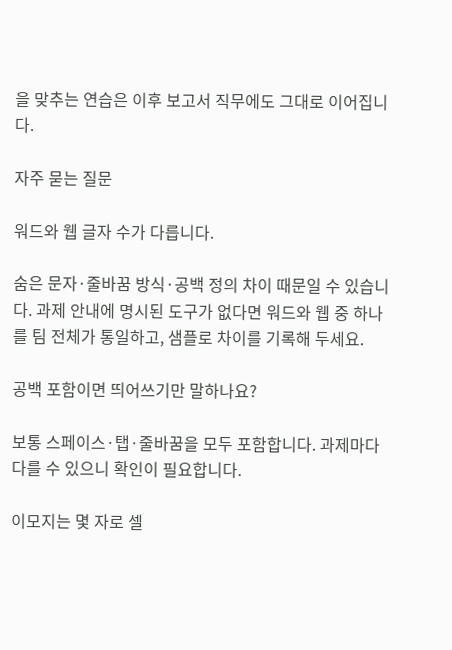을 맞추는 연습은 이후 보고서 직무에도 그대로 이어집니다.

자주 묻는 질문

워드와 웹 글자 수가 다릅니다.

숨은 문자·줄바꿈 방식·공백 정의 차이 때문일 수 있습니다. 과제 안내에 명시된 도구가 없다면 워드와 웹 중 하나를 팀 전체가 통일하고, 샘플로 차이를 기록해 두세요.

공백 포함이면 띄어쓰기만 말하나요?

보통 스페이스·탭·줄바꿈을 모두 포함합니다. 과제마다 다를 수 있으니 확인이 필요합니다.

이모지는 몇 자로 셀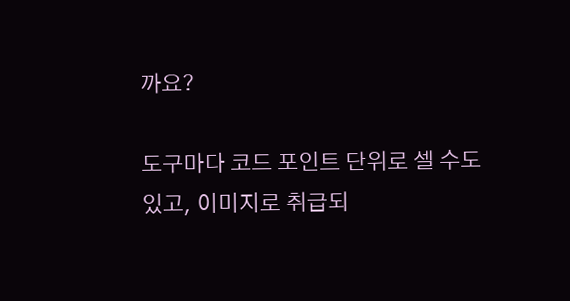까요?

도구마다 코드 포인트 단위로 셀 수도 있고, 이미지로 취급되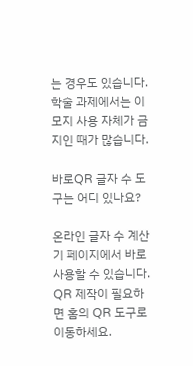는 경우도 있습니다. 학술 과제에서는 이모지 사용 자체가 금지인 때가 많습니다.

바로QR 글자 수 도구는 어디 있나요?

온라인 글자 수 계산기 페이지에서 바로 사용할 수 있습니다. QR 제작이 필요하면 홈의 QR 도구로 이동하세요.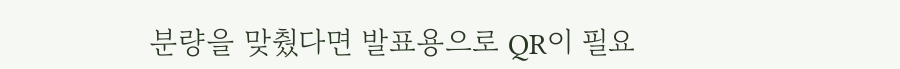분량을 맞췄다면 발표용으로 QR이 필요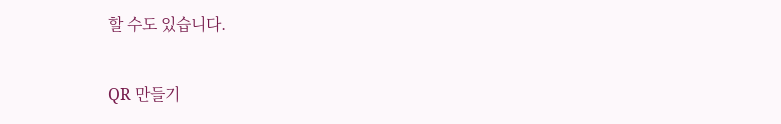할 수도 있습니다.

QR 만들기